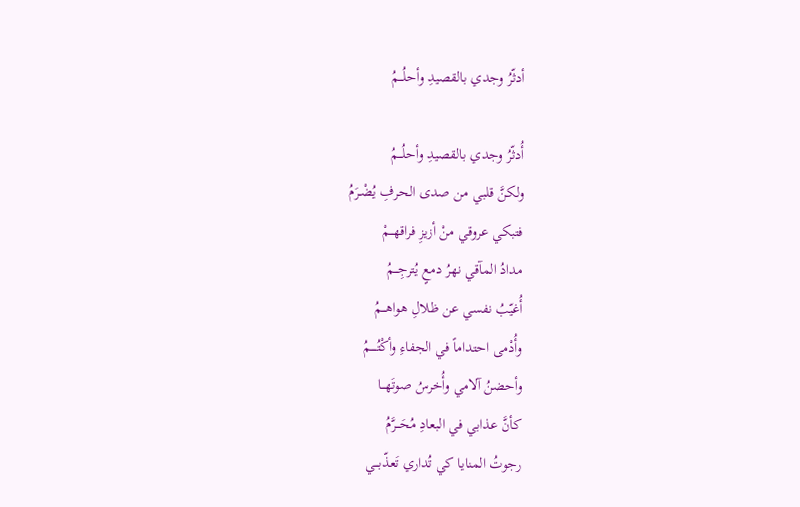أدثّرُ وجدي بالقصيدِ وأحلُـــمُ

أُدثّرُ وجدي بالقصيدِ وأحلُـــمُ
ولكنَّ قلبي من صدى الحرفِ يُضْـرَمُ
فتبكي عروقي منْ أزيزِ فراقهـــمْ
مدادُ المآقي نهرُ دمعٍ يُترجِـــمُ
أُغيّبُ نفسي عن ظلالِ هواهـــمُ
وأُدْمى احتداماً في الجفاءِ وأكْتُـــــمُ
وأحضنُ آلامي وأُخرسُ صوتَهـــا
كأنَّ عذابي في البعادِ مُحَـــرَّمُ
رجوتُ المنايا كي تُداري تَعذّبـــي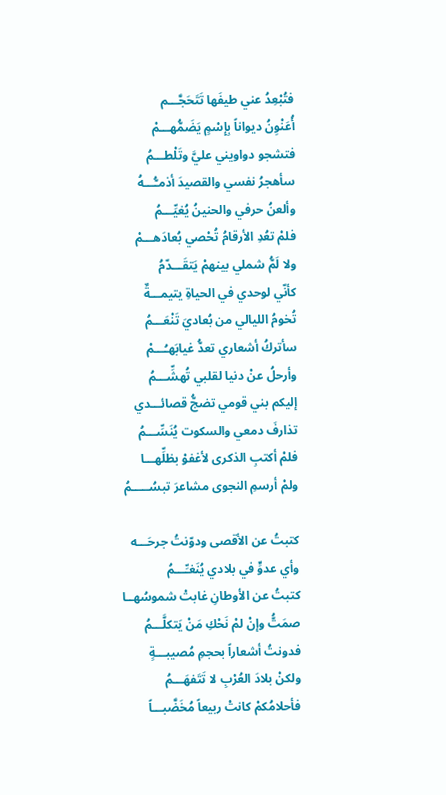فتُبْعِدُ عني طيفَها تَتَحَجَّـــم
أُعَنْوِنُ ديواناً بِإِسْمٍ يَضَمُّهـــمْ
فتشجو دواويني عليَّ وتَلْطـــمُ
سأهجرُ نفسي والقصيدَ أذمـُّـــهُ
وألعنُ حرفي والحنينُ يُغيِّـــمُ
فلمْ تعُدِ الأرقامُ تُحْصي بُعادَهـــمْ
ولا لَمُّ شملي بينهمْ يَتقَـــدّمُ
كأنّي لوحدي في الحياةِ يتيمـــةٌ
تُخومُ الليالي من بُعاديَ تَنْعَـــمُ
سأتركُ أشعاري تعدُّ غيابَهـُـــمْ
وأرحلُ عنْ دنيا لقلبي تُهشِّـــمُ
إليكم بني قومي تضجُّ قصائـــدي
تذارفَ دمعي والسكوت يُنَسِّـــمُ
فلمْ أكتبِ الذكرى لأغفوْ بظلِّهـــا
ولمْ أرسمِ النجوى مشاعرَ تبسُـــــمُ

كتبتُ عن الأقصى ودوّنتُ جرحَـــه
وأي عدوٍّ في بلادي يُنَغـِّـــمُ
كتبتُ عن الأوطانِ غابتْ شموسُهــا
صمَتُّ وإنْ لمْ نَحْكِ مَنْ يَتكلَّـــمُ
فدونتُ أشعاراً بحجمِ مُصيبـــةٍ
ولكنْ بلادَ العُرْبِ لا تَتَفهَـــمُ
فأحلامُكمْ كانتْ ربيعاً مُخَضَّبـــاً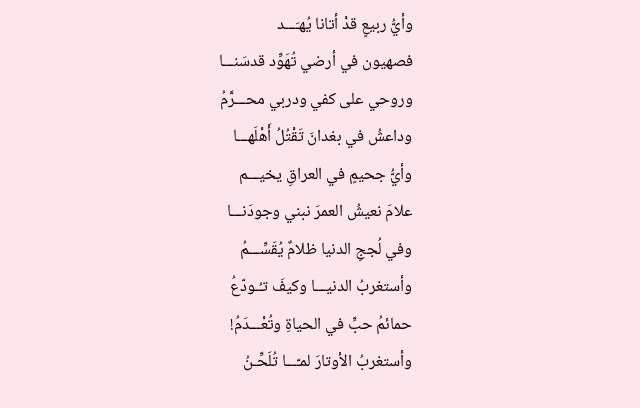وأيُّ ربيعٍ قدْ أتانا يُهـَـــد
فصهيون في أرضي تُهَوِّد قدسَنـــا
وروحي على كفي ودربي محـــرَّمُ
وداعشُ في بغدانَ تَقْتُلُ أَهْلَهـــا
وأيُّ جحيمٍ في العراقِ يخيـــم
علامَ نعيشُ العمرَ نبني وجودَنـــا
وفي لُججِ الدنيا ظلامٌ يُقَسِّـــمُ
وأستغربُ الدنيـــا وكيفَ تـُـودّعُ
حمائمُ حبٍّ في الحياةِ وتُعْـــدَمُ!
وأستغربُ الأوتارَ لمـّـــا تُلَحِّـنُ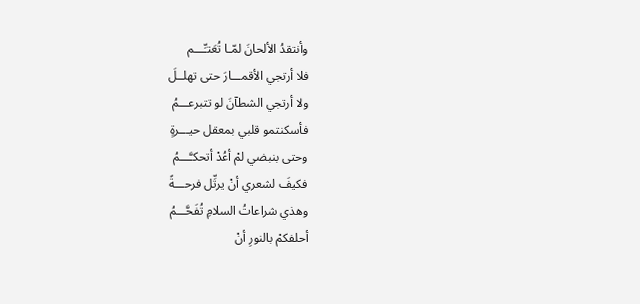وأنتقدُ الألحانَ لمّـا تُعَتـِّـــم
فلا أرتجي الأقمـــارَ حتى تهلــلَ
ولا أرتجي الشطآنَ لو تتبرعـــمُ
فأسكنتمو قلبي بمعقل حيـــرةٍ
وحتى بنبضي لمْ أعُدْ أتحكـَّـــمُ
فكيفَ لشعري أنْ يرتِّل فرحـــةً
وهذي شراعاتُ السلامِ تُفَحَّـــمُ
أحلفكمْ بالنورِ أنْ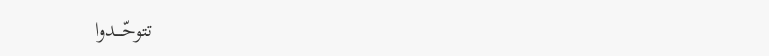تتوحّـــدوا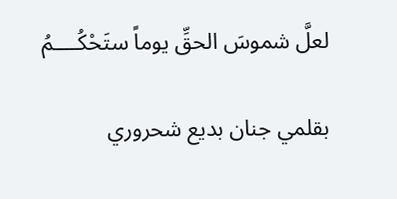لعلَّ شموسَ الحقِّ يوماً ستَحْكُــــمُ

بقلمي جنان بديع شحروري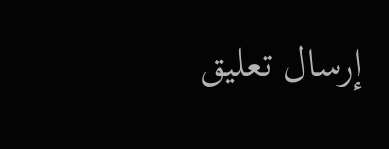إرسال تعليق